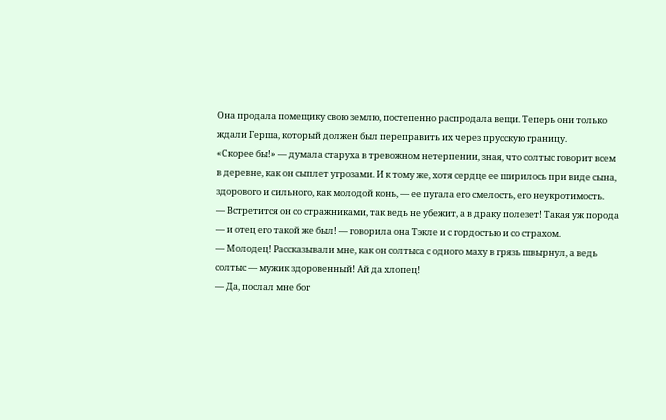Она продала помещику свою землю, постепенно распродала вещи. Теперь они только ждали Герша, который должен был переправить их через прусскую границу.
«Скорее бы!» — думала старуха в тревожном нетерпении, зная, что солтыс говорит всем в деревне, как он сыплет угрозами. И к тому же, хотя сердце ее ширилось при виде сына, здорового и сильного, как молодой конь, — ее пугала его смелость, его неукротимость.
— Встретится он со стражниками, так ведь не убежит, а в драку полезет! Такая уж порода — и отец его такой же был! — говорила она Тэкле и с гордостью и со страхом.
— Молодец! Рассказывали мне, как он солтыса с одного маху в грязь швырнул, а ведь солтыс — мужик здоровенный! Ай да хлопец!
— Да, послал мне бог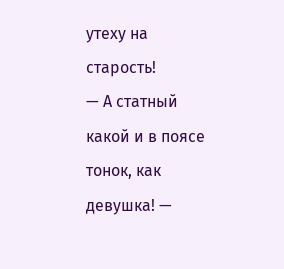утеху на старость!
— А статный какой и в поясе тонок, как девушка! —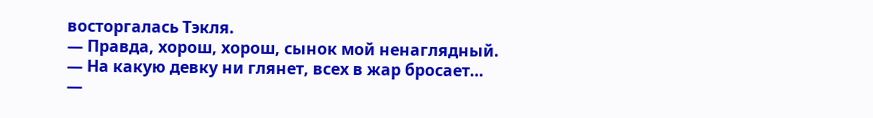восторгалась Тэкля.
— Правда, хорош, хорош, сынок мой ненаглядный.
— На какую девку ни глянет, всех в жар бросает…
—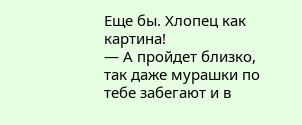Еще бы. Хлопец как картина!
— А пройдет близко, так даже мурашки по тебе забегают и в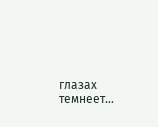глазах темнеет…